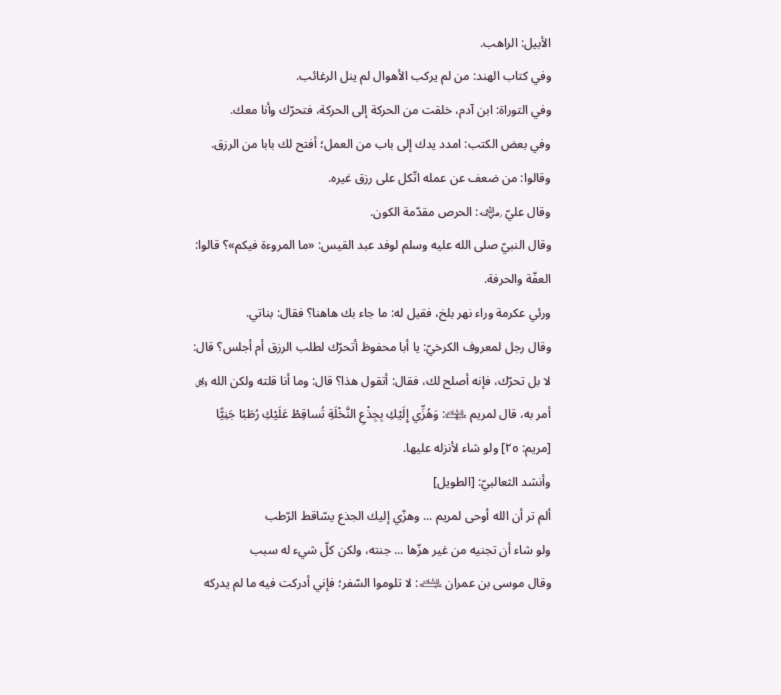الأبيل: الراهب.
وفي كتاب الهند: من لم يركب الأهوال لم ينل الرغائب.
وفي التوراة: ابن آدم، خلقت من الحركة إلى الحركة، فتحرّك وأنا معك.
وفي بعض الكتب: امدد يدك إلى باب من العمل؛ أفتح لك بابا من الرزق.
وقالوا: من ضعف عن عمله اتّكل على رزق غيره.
وقال عليّ ﵁: الحرص مقدّمة الكون.
وقال النبيّ صلى الله عليه وسلم لوفد عبد القيس: «ما المروءة فيكم»؟ قالوا: العفّة والحرفة.
ورئي عكرمة وراء نهر بلخ، فقيل له: ما جاء بك هاهنا؟ فقال: بناتي.
وقال رجل لمعروف الكرخيّ: يا أبا محفوظ أتحرّك لطلب الرزق أم أجلس؟ قال:
لا بل تحرّك، فإنه أصلح لك، فقال: أتقول هذا؟ قال: وما أنا قلته ولكن الله ﷿ أمر به، قال لمريم ﵍: وَهُزِّي إِلَيْكِ بِجِذْعِ النَّخْلَةِ تُساقِطْ عَلَيْكِ رُطَبًا جَنِيًّا [مريم: ٢٥] ولو شاء لأنزله عليها.
وأنشد الثعالبيّ: [الطويل]
ألم تر أن الله أوحى لمريم ... وهزّي إليك الجذع يسّاقط الرّطب
ولو شاء أن تجنيه من غير هزّها ... جنته، ولكن كلّ شيء له سبب
وقال موسى بن عمران ﵇: لا تلوموا السّفر؛ فإني أدركت فيه ما لم يدركه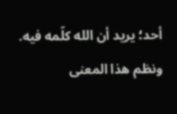أحد؛ يريد أن الله كلّمه فيه.
ونظم هذا المعنى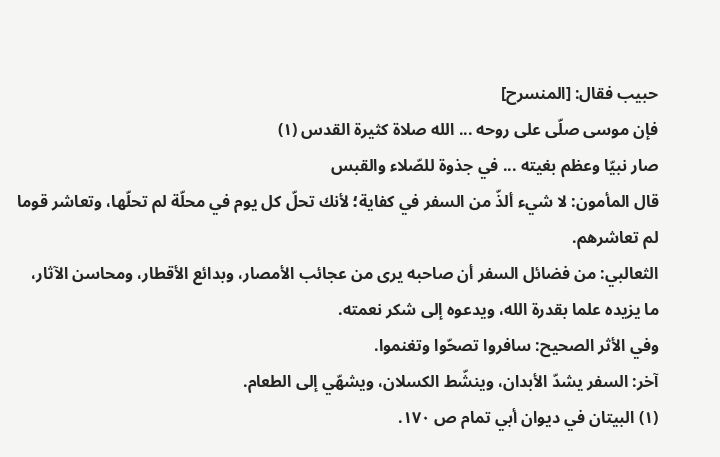حبيب فقال: [المنسرح]
فإن موسى صلّى على روحه ... الله صلاة كثيرة القدس (١)
صار نبيّا وعظم بغيته ... في جذوة للصّلاء والقبس
قال المأمون: لا شيء ألذّ من السفر في كفاية؛ لأنك تحلّ كل يوم في محلّة لم تحلّها، وتعاشر قوما لم تعاشرهم.
الثعالبي: من فضائل السفر أن صاحبه يرى من عجائب الأمصار، وبدائع الأقطار، ومحاسن الآثار، ما يزيده علما بقدرة الله، ويدعوه إلى شكر نعمته.
وفي الأثر الصحيح: سافروا تصحّوا وتغنموا.
آخر: السفر يشدّ الأبدان، وينشّط الكسلان، ويشهّي إلى الطعام.
(١) البيتان في ديوان أبي تمام ص ١٧٠.